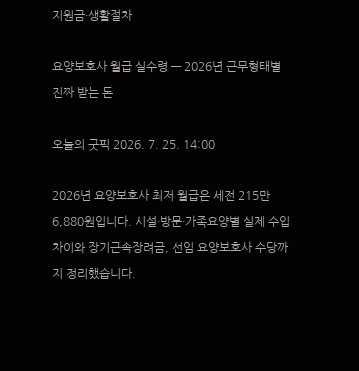지원금·생활절차

요양보호사 월급 실수령 — 2026년 근무형태별 진짜 받는 돈

오늘의 굿픽 2026. 7. 25. 14:00

2026년 요양보호사 최저 월급은 세전 215만6,880원입니다. 시설·방문·가족요양별 실제 수입 차이와 장기근속장려금, 선임 요양보호사 수당까지 정리했습니다.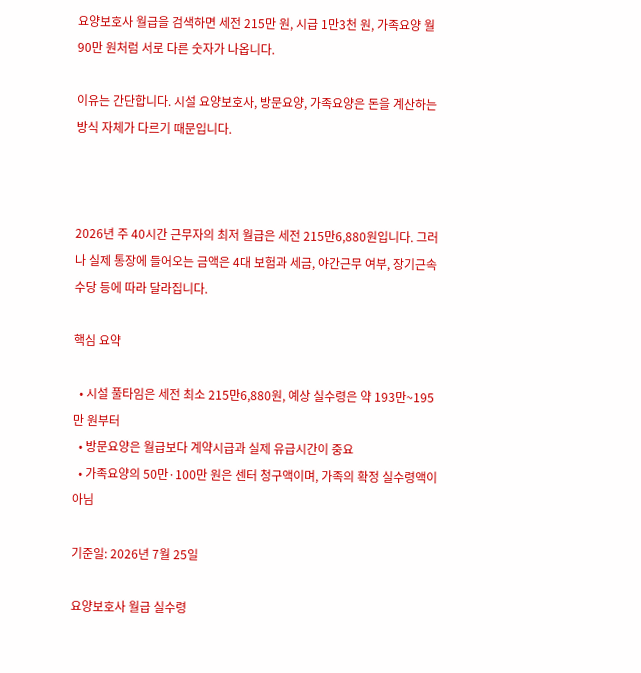요양보호사 월급을 검색하면 세전 215만 원, 시급 1만3천 원, 가족요양 월 90만 원처럼 서로 다른 숫자가 나옵니다.

이유는 간단합니다. 시설 요양보호사, 방문요양, 가족요양은 돈을 계산하는 방식 자체가 다르기 때문입니다.



2026년 주 40시간 근무자의 최저 월급은 세전 215만6,880원입니다. 그러나 실제 통장에 들어오는 금액은 4대 보험과 세금, 야간근무 여부, 장기근속수당 등에 따라 달라집니다.

핵심 요약

  • 시설 풀타임은 세전 최소 215만6,880원, 예상 실수령은 약 193만~195만 원부터
  • 방문요양은 월급보다 계약시급과 실제 유급시간이 중요
  • 가족요양의 50만·100만 원은 센터 청구액이며, 가족의 확정 실수령액이 아님

기준일: 2026년 7월 25일

요양보호사 월급 실수령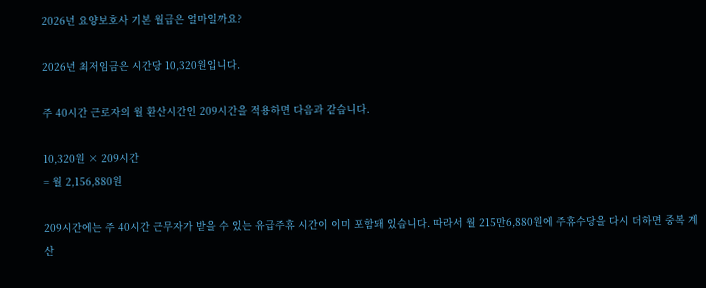2026년 요양보호사 기본 월급은 얼마일까요?

2026년 최저임금은 시간당 10,320원입니다.

주 40시간 근로자의 월 환산시간인 209시간을 적용하면 다음과 같습니다.

10,320원 × 209시간
= 월 2,156,880원

209시간에는 주 40시간 근무자가 받을 수 있는 유급주휴 시간이 이미 포함돼 있습니다. 따라서 월 215만6,880원에 주휴수당을 다시 더하면 중복 계산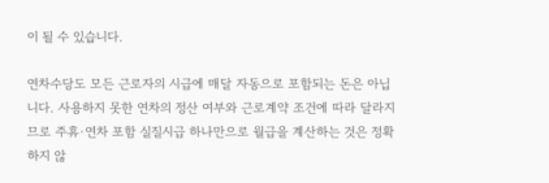이 될 수 있습니다.

연차수당도 모든 근로자의 시급에 매달 자동으로 포함되는 돈은 아닙니다. 사용하지 못한 연차의 정산 여부와 근로계약 조건에 따라 달라지므로 주휴·연차 포함 실질시급 하나만으로 월급을 계산하는 것은 정확하지 않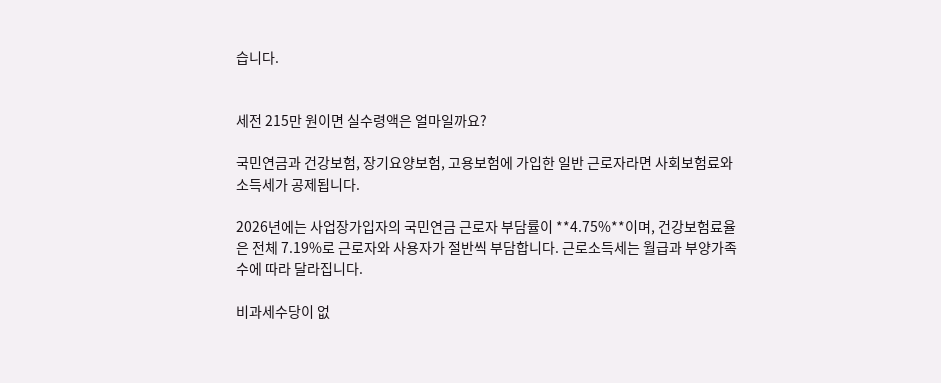습니다.


세전 215만 원이면 실수령액은 얼마일까요?

국민연금과 건강보험, 장기요양보험, 고용보험에 가입한 일반 근로자라면 사회보험료와 소득세가 공제됩니다.

2026년에는 사업장가입자의 국민연금 근로자 부담률이 **4.75%**이며, 건강보험료율은 전체 7.19%로 근로자와 사용자가 절반씩 부담합니다. 근로소득세는 월급과 부양가족 수에 따라 달라집니다.

비과세수당이 없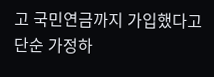고 국민연금까지 가입했다고 단순 가정하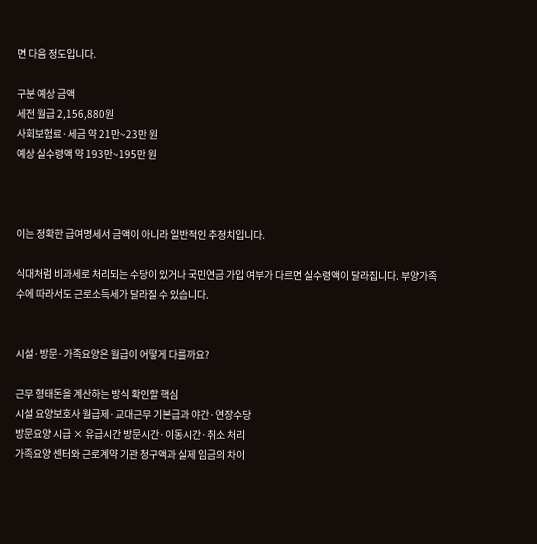면 다음 정도입니다.

구분 예상 금액
세전 월급 2,156,880원
사회보험료·세금 약 21만~23만 원
예상 실수령액 약 193만~195만 원



이는 정확한 급여명세서 금액이 아니라 일반적인 추정치입니다.

식대처럼 비과세로 처리되는 수당이 있거나 국민연금 가입 여부가 다르면 실수령액이 달라집니다. 부양가족 수에 따라서도 근로소득세가 달라질 수 있습니다.


시설·방문·가족요양은 월급이 어떻게 다를까요?

근무 형태돈을 계산하는 방식 확인할 핵심
시설 요양보호사 월급제·교대근무 기본급과 야간·연장수당
방문요양 시급 × 유급시간 방문시간·이동시간·취소 처리
가족요양 센터와 근로계약 기관 청구액과 실제 임금의 차이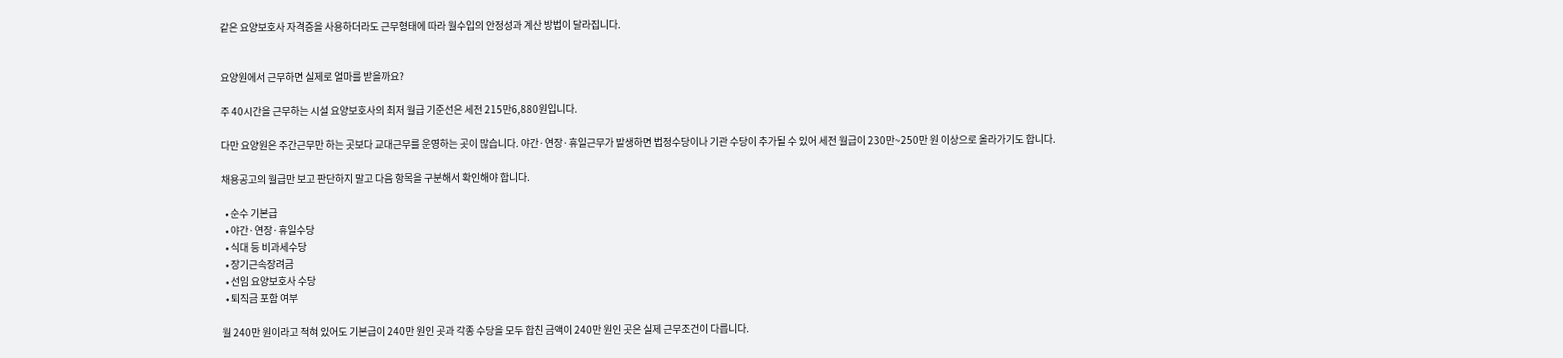같은 요양보호사 자격증을 사용하더라도 근무형태에 따라 월수입의 안정성과 계산 방법이 달라집니다.


요양원에서 근무하면 실제로 얼마를 받을까요?

주 40시간을 근무하는 시설 요양보호사의 최저 월급 기준선은 세전 215만6,880원입니다.

다만 요양원은 주간근무만 하는 곳보다 교대근무를 운영하는 곳이 많습니다. 야간·연장·휴일근무가 발생하면 법정수당이나 기관 수당이 추가될 수 있어 세전 월급이 230만~250만 원 이상으로 올라가기도 합니다.

채용공고의 월급만 보고 판단하지 말고 다음 항목을 구분해서 확인해야 합니다.

  • 순수 기본급
  • 야간·연장·휴일수당
  • 식대 등 비과세수당
  • 장기근속장려금
  • 선임 요양보호사 수당
  • 퇴직금 포함 여부

월 240만 원이라고 적혀 있어도 기본급이 240만 원인 곳과 각종 수당을 모두 합친 금액이 240만 원인 곳은 실제 근무조건이 다릅니다.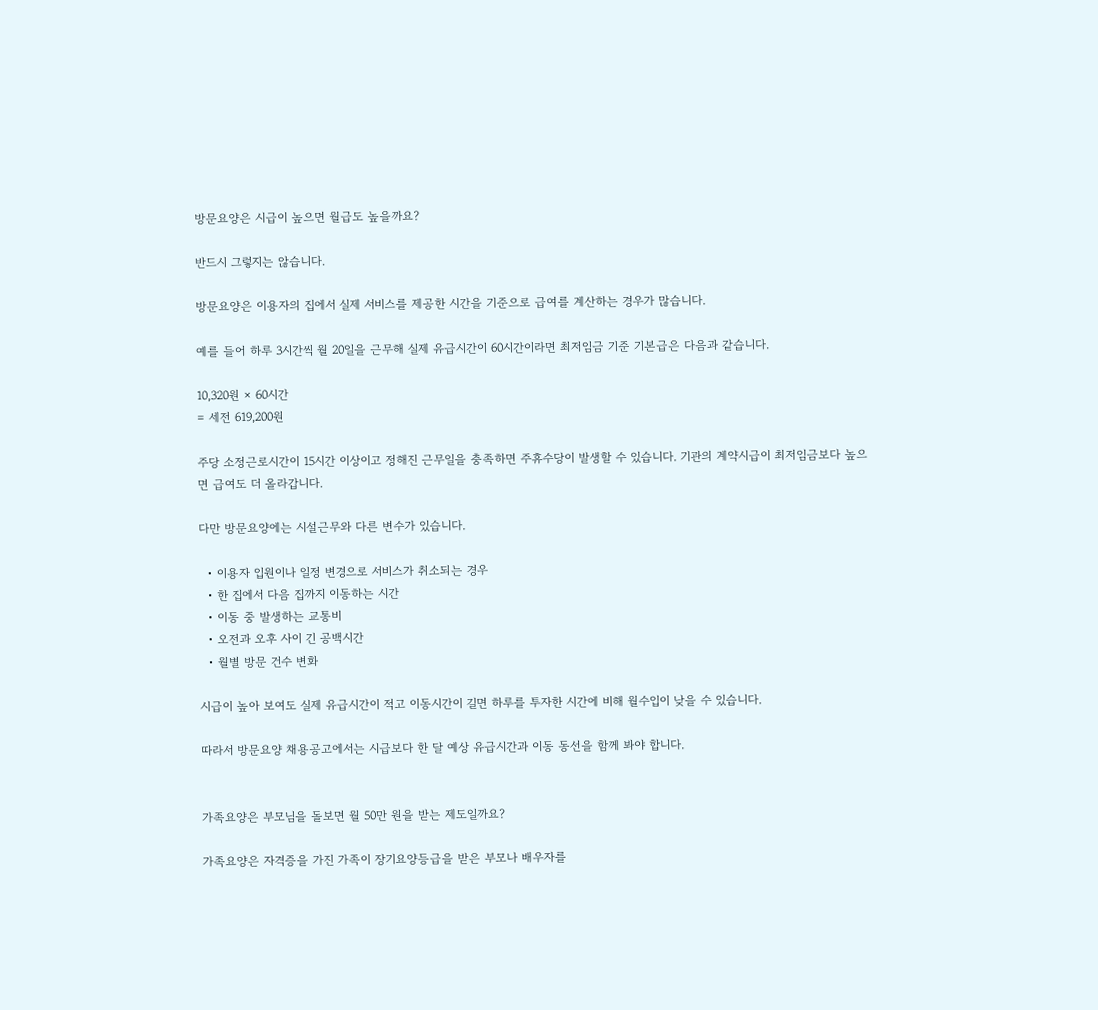방문요양은 시급이 높으면 월급도 높을까요?

반드시 그렇지는 않습니다.

방문요양은 이용자의 집에서 실제 서비스를 제공한 시간을 기준으로 급여를 계산하는 경우가 많습니다.

예를 들어 하루 3시간씩 월 20일을 근무해 실제 유급시간이 60시간이라면 최저임금 기준 기본급은 다음과 같습니다.

10,320원 × 60시간
= 세전 619,200원

주당 소정근로시간이 15시간 이상이고 정해진 근무일을 충족하면 주휴수당이 발생할 수 있습니다. 기관의 계약시급이 최저임금보다 높으면 급여도 더 올라갑니다.

다만 방문요양에는 시설근무와 다른 변수가 있습니다.

  • 이용자 입원이나 일정 변경으로 서비스가 취소되는 경우
  • 한 집에서 다음 집까지 이동하는 시간
  • 이동 중 발생하는 교통비
  • 오전과 오후 사이 긴 공백시간
  • 월별 방문 건수 변화

시급이 높아 보여도 실제 유급시간이 적고 이동시간이 길면 하루를 투자한 시간에 비해 월수입이 낮을 수 있습니다.

따라서 방문요양 채용공고에서는 시급보다 한 달 예상 유급시간과 이동 동선을 함께 봐야 합니다.


가족요양은 부모님을 돌보면 월 50만 원을 받는 제도일까요?

가족요양은 자격증을 가진 가족이 장기요양등급을 받은 부모나 배우자를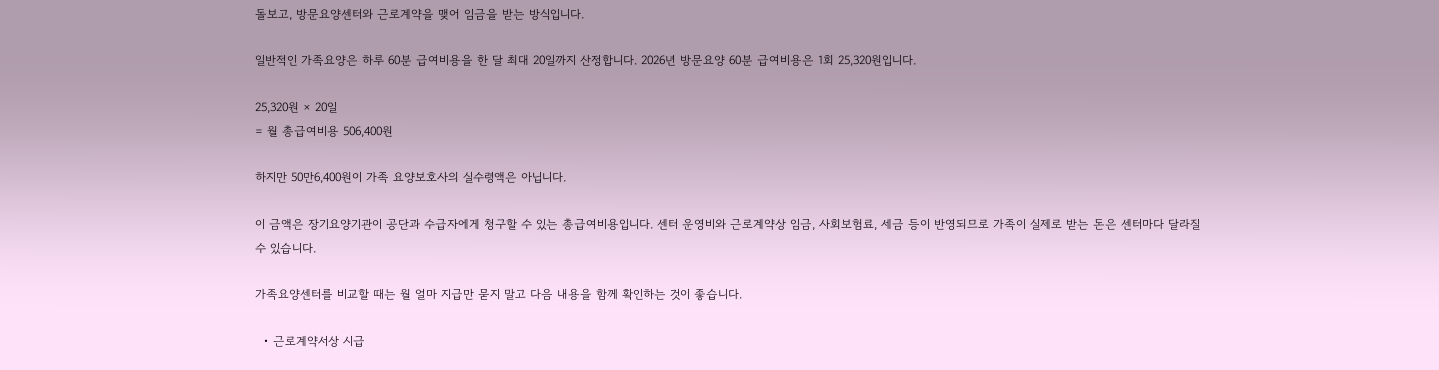돌보고, 방문요양센터와 근로계약을 맺어 임금을 받는 방식입니다.

일반적인 가족요양은 하루 60분 급여비용을 한 달 최대 20일까지 산정합니다. 2026년 방문요양 60분 급여비용은 1회 25,320원입니다.

25,320원 × 20일
= 월 총급여비용 506,400원

하지만 50만6,400원이 가족 요양보호사의 실수령액은 아닙니다.

이 금액은 장기요양기관이 공단과 수급자에게 청구할 수 있는 총급여비용입니다. 센터 운영비와 근로계약상 임금, 사회보험료, 세금 등이 반영되므로 가족이 실제로 받는 돈은 센터마다 달라질 수 있습니다.

가족요양센터를 비교할 때는 월 얼마 지급만 묻지 말고 다음 내용을 함께 확인하는 것이 좋습니다.

  • 근로계약서상 시급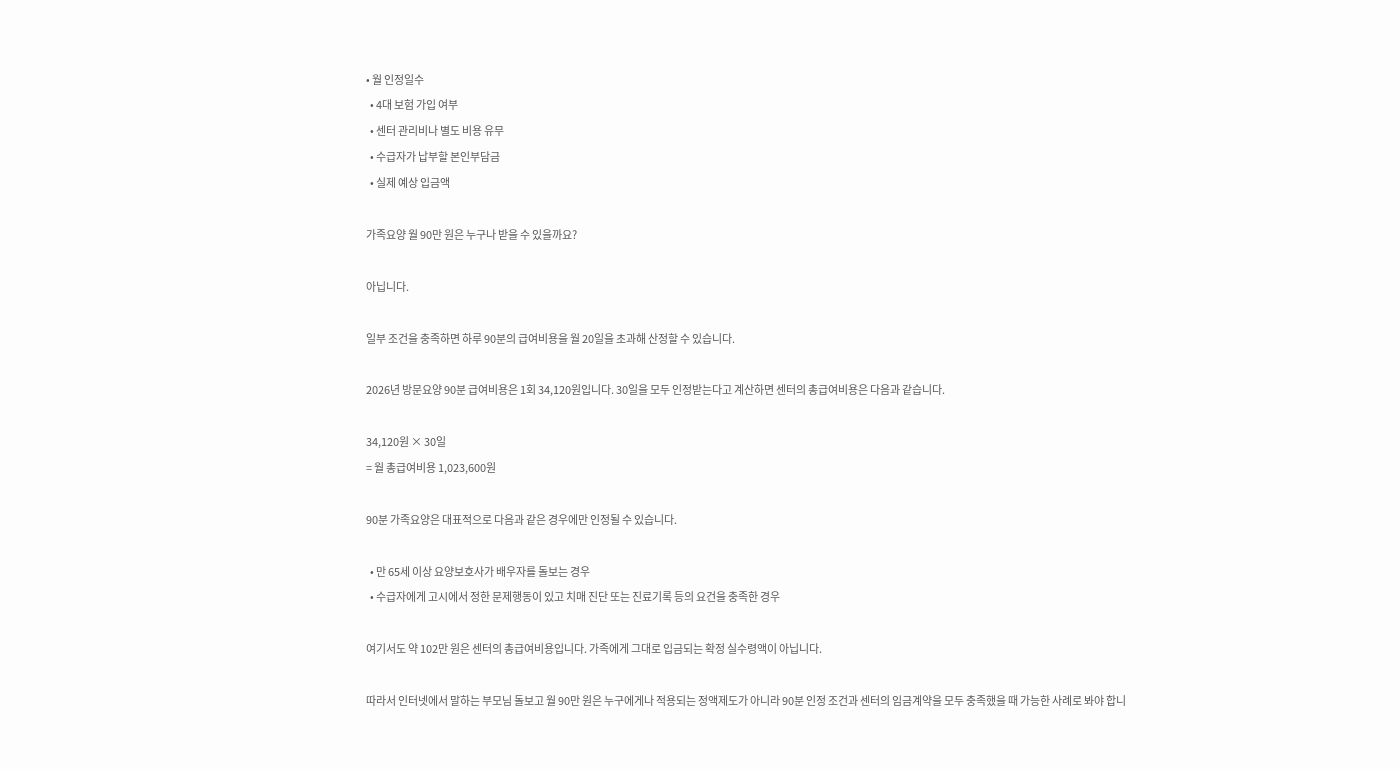• 월 인정일수
  • 4대 보험 가입 여부
  • 센터 관리비나 별도 비용 유무
  • 수급자가 납부할 본인부담금
  • 실제 예상 입금액

가족요양 월 90만 원은 누구나 받을 수 있을까요?

아닙니다.

일부 조건을 충족하면 하루 90분의 급여비용을 월 20일을 초과해 산정할 수 있습니다.

2026년 방문요양 90분 급여비용은 1회 34,120원입니다. 30일을 모두 인정받는다고 계산하면 센터의 총급여비용은 다음과 같습니다.

34,120원 × 30일
= 월 총급여비용 1,023,600원

90분 가족요양은 대표적으로 다음과 같은 경우에만 인정될 수 있습니다.

  • 만 65세 이상 요양보호사가 배우자를 돌보는 경우
  • 수급자에게 고시에서 정한 문제행동이 있고 치매 진단 또는 진료기록 등의 요건을 충족한 경우

여기서도 약 102만 원은 센터의 총급여비용입니다. 가족에게 그대로 입금되는 확정 실수령액이 아닙니다.

따라서 인터넷에서 말하는 부모님 돌보고 월 90만 원은 누구에게나 적용되는 정액제도가 아니라 90분 인정 조건과 센터의 임금계약을 모두 충족했을 때 가능한 사례로 봐야 합니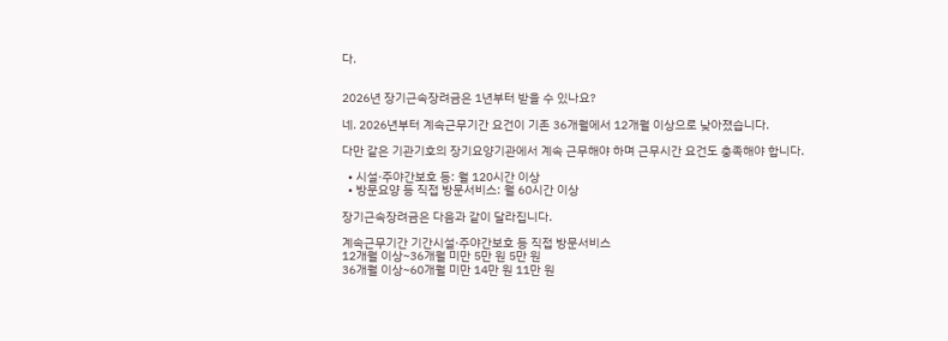다.


2026년 장기근속장려금은 1년부터 받을 수 있나요?

네. 2026년부터 계속근무기간 요건이 기존 36개월에서 12개월 이상으로 낮아졌습니다.

다만 같은 기관기호의 장기요양기관에서 계속 근무해야 하며 근무시간 요건도 충족해야 합니다.

  • 시설·주야간보호 등: 월 120시간 이상
  • 방문요양 등 직접 방문서비스: 월 60시간 이상

장기근속장려금은 다음과 같이 달라집니다.

계속근무기간 기간시설·주야간보호 등 직접 방문서비스
12개월 이상~36개월 미만 5만 원 5만 원
36개월 이상~60개월 미만 14만 원 11만 원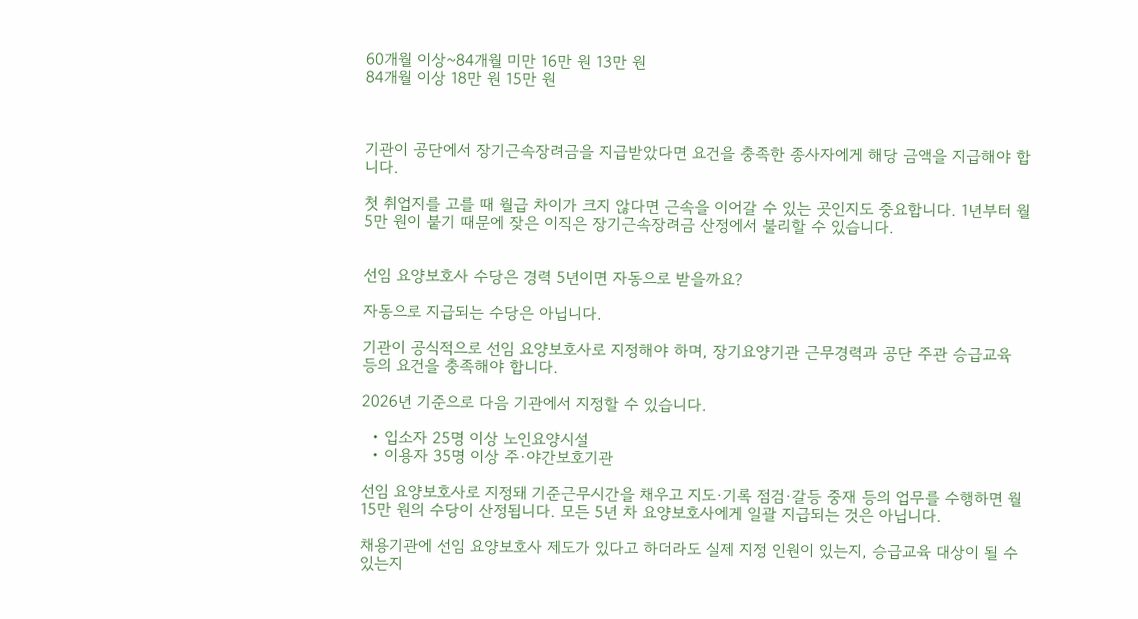60개월 이상~84개월 미만 16만 원 13만 원
84개월 이상 18만 원 15만 원



기관이 공단에서 장기근속장려금을 지급받았다면 요건을 충족한 종사자에게 해당 금액을 지급해야 합니다.

첫 취업지를 고를 때 월급 차이가 크지 않다면 근속을 이어갈 수 있는 곳인지도 중요합니다. 1년부터 월 5만 원이 붙기 때문에 잦은 이직은 장기근속장려금 산정에서 불리할 수 있습니다.


선임 요양보호사 수당은 경력 5년이면 자동으로 받을까요?

자동으로 지급되는 수당은 아닙니다.

기관이 공식적으로 선임 요양보호사로 지정해야 하며, 장기요양기관 근무경력과 공단 주관 승급교육 등의 요건을 충족해야 합니다.

2026년 기준으로 다음 기관에서 지정할 수 있습니다.

  • 입소자 25명 이상 노인요양시설
  • 이용자 35명 이상 주·야간보호기관

선임 요양보호사로 지정돼 기준근무시간을 채우고 지도·기록 점검·갈등 중재 등의 업무를 수행하면 월 15만 원의 수당이 산정됩니다. 모든 5년 차 요양보호사에게 일괄 지급되는 것은 아닙니다.

채용기관에 선임 요양보호사 제도가 있다고 하더라도 실제 지정 인원이 있는지, 승급교육 대상이 될 수 있는지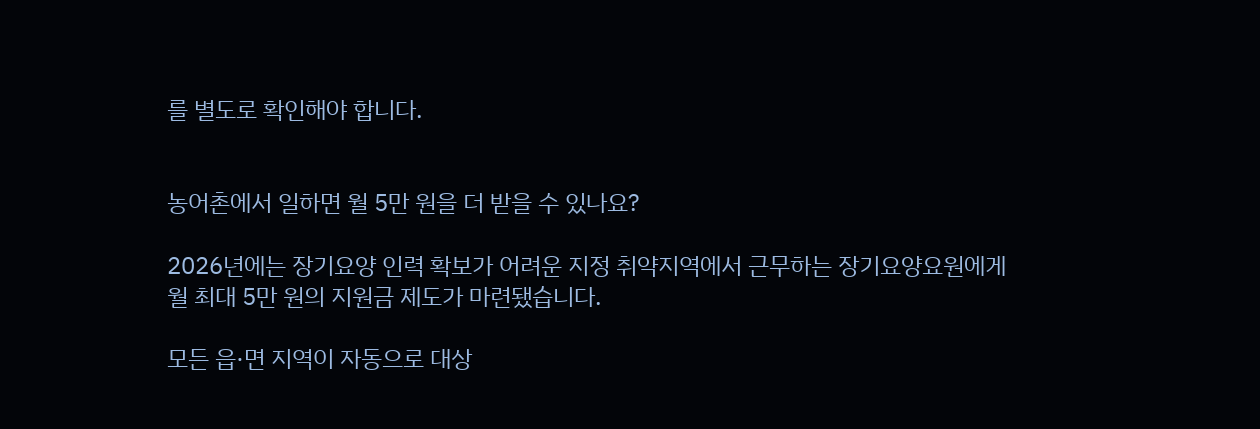를 별도로 확인해야 합니다.


농어촌에서 일하면 월 5만 원을 더 받을 수 있나요?

2026년에는 장기요양 인력 확보가 어려운 지정 취약지역에서 근무하는 장기요양요원에게 월 최대 5만 원의 지원금 제도가 마련됐습니다.

모든 읍·면 지역이 자동으로 대상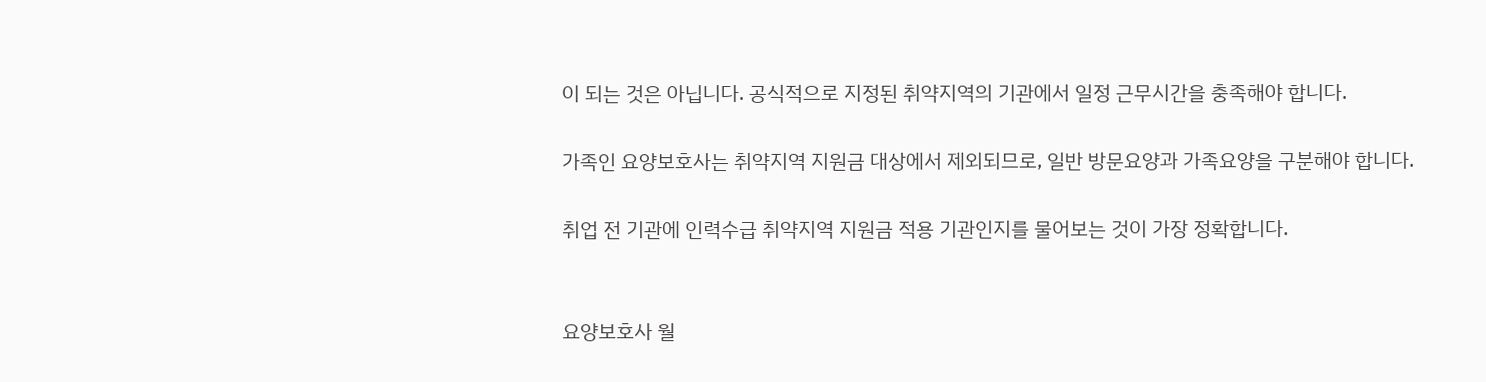이 되는 것은 아닙니다. 공식적으로 지정된 취약지역의 기관에서 일정 근무시간을 충족해야 합니다.

가족인 요양보호사는 취약지역 지원금 대상에서 제외되므로, 일반 방문요양과 가족요양을 구분해야 합니다.

취업 전 기관에 인력수급 취약지역 지원금 적용 기관인지를 물어보는 것이 가장 정확합니다.


요양보호사 월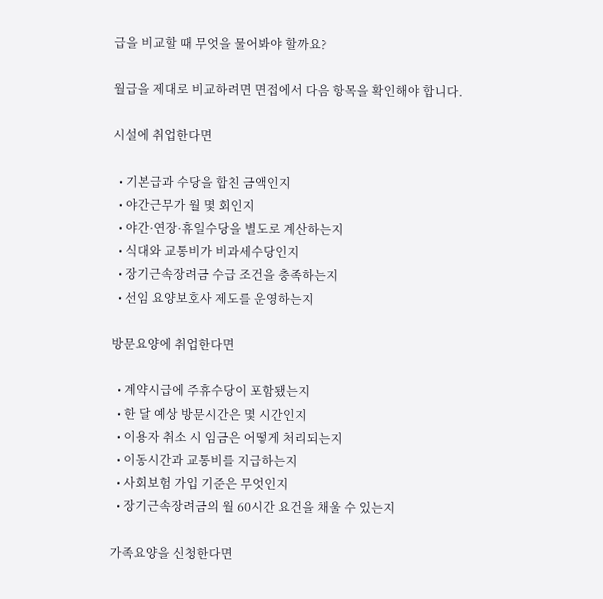급을 비교할 때 무엇을 물어봐야 할까요?

월급을 제대로 비교하려면 면접에서 다음 항목을 확인해야 합니다.

시설에 취업한다면

  • 기본급과 수당을 합친 금액인지
  • 야간근무가 월 몇 회인지
  • 야간·연장·휴일수당을 별도로 계산하는지
  • 식대와 교통비가 비과세수당인지
  • 장기근속장려금 수급 조건을 충족하는지
  • 선임 요양보호사 제도를 운영하는지

방문요양에 취업한다면

  • 계약시급에 주휴수당이 포함됐는지
  • 한 달 예상 방문시간은 몇 시간인지
  • 이용자 취소 시 임금은 어떻게 처리되는지
  • 이동시간과 교통비를 지급하는지
  • 사회보험 가입 기준은 무엇인지
  • 장기근속장려금의 월 60시간 요건을 채울 수 있는지

가족요양을 신청한다면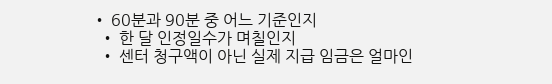• 60분과 90분 중 어느 기준인지
  • 한 달 인정일수가 며칠인지
  • 센터 청구액이 아닌 실제 지급 임금은 얼마인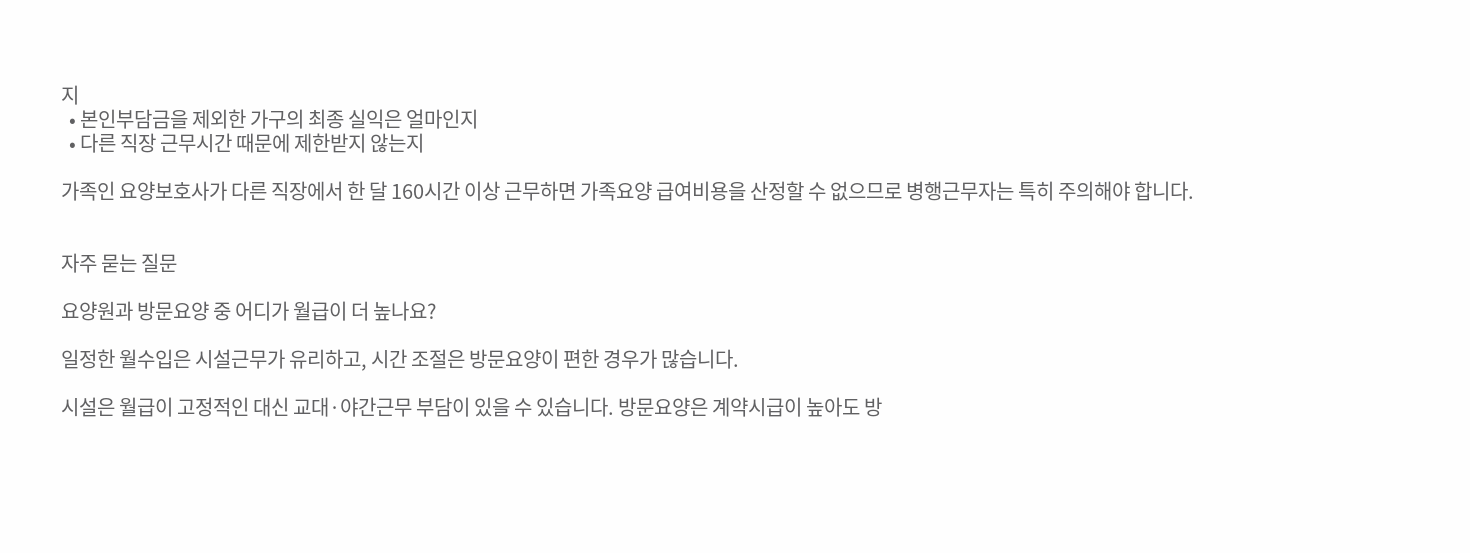지
  • 본인부담금을 제외한 가구의 최종 실익은 얼마인지
  • 다른 직장 근무시간 때문에 제한받지 않는지

가족인 요양보호사가 다른 직장에서 한 달 160시간 이상 근무하면 가족요양 급여비용을 산정할 수 없으므로 병행근무자는 특히 주의해야 합니다.


자주 묻는 질문

요양원과 방문요양 중 어디가 월급이 더 높나요?

일정한 월수입은 시설근무가 유리하고, 시간 조절은 방문요양이 편한 경우가 많습니다.

시설은 월급이 고정적인 대신 교대·야간근무 부담이 있을 수 있습니다. 방문요양은 계약시급이 높아도 방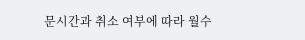문시간과 취소 여부에 따라 월수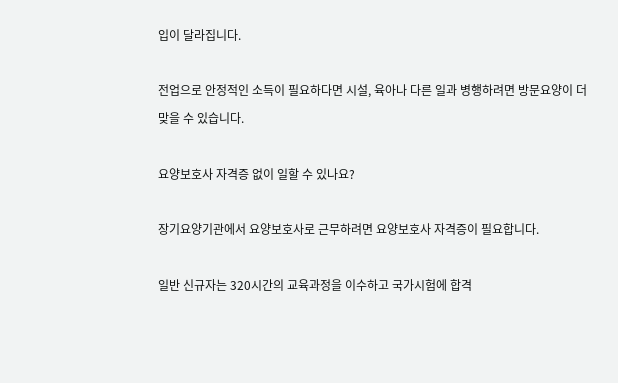입이 달라집니다.

전업으로 안정적인 소득이 필요하다면 시설, 육아나 다른 일과 병행하려면 방문요양이 더 맞을 수 있습니다.

요양보호사 자격증 없이 일할 수 있나요?

장기요양기관에서 요양보호사로 근무하려면 요양보호사 자격증이 필요합니다.

일반 신규자는 320시간의 교육과정을 이수하고 국가시험에 합격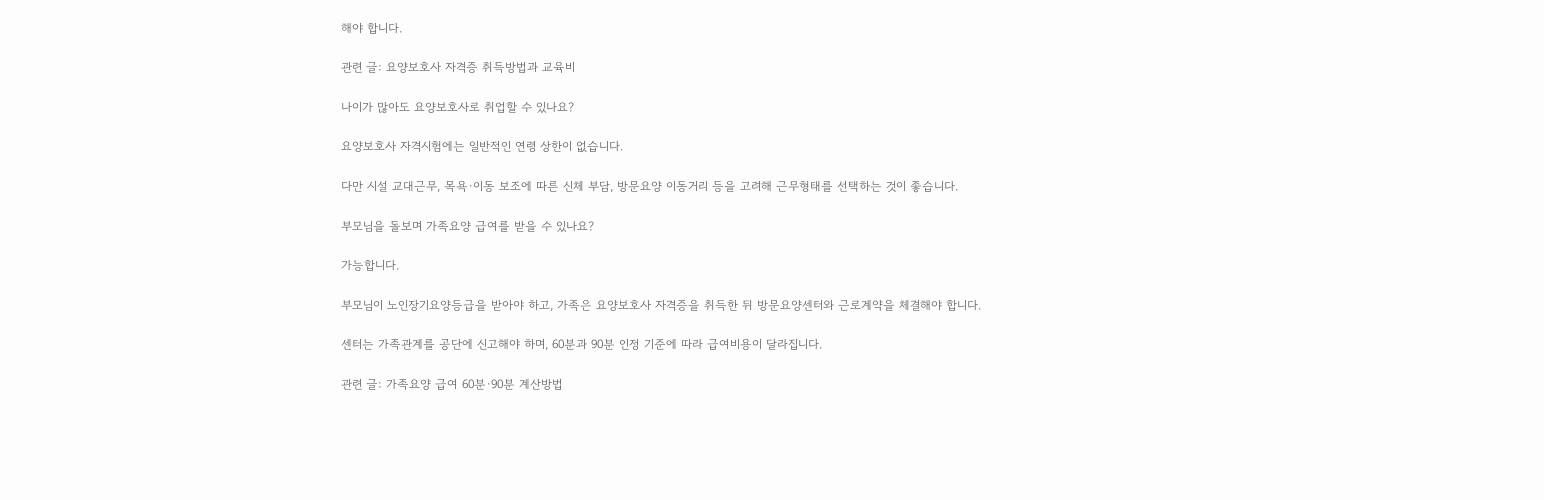해야 합니다.

관련 글: 요양보호사 자격증 취득방법과 교육비

나이가 많아도 요양보호사로 취업할 수 있나요?

요양보호사 자격시험에는 일반적인 연령 상한이 없습니다.

다만 시설 교대근무, 목욕·이동 보조에 따른 신체 부담, 방문요양 이동거리 등을 고려해 근무형태를 선택하는 것이 좋습니다.

부모님을 돌보며 가족요양 급여를 받을 수 있나요?

가능합니다.

부모님이 노인장기요양등급을 받아야 하고, 가족은 요양보호사 자격증을 취득한 뒤 방문요양센터와 근로계약을 체결해야 합니다.

센터는 가족관계를 공단에 신고해야 하며, 60분과 90분 인정 기준에 따라 급여비용이 달라집니다.

관련 글: 가족요양 급여 60분·90분 계산방법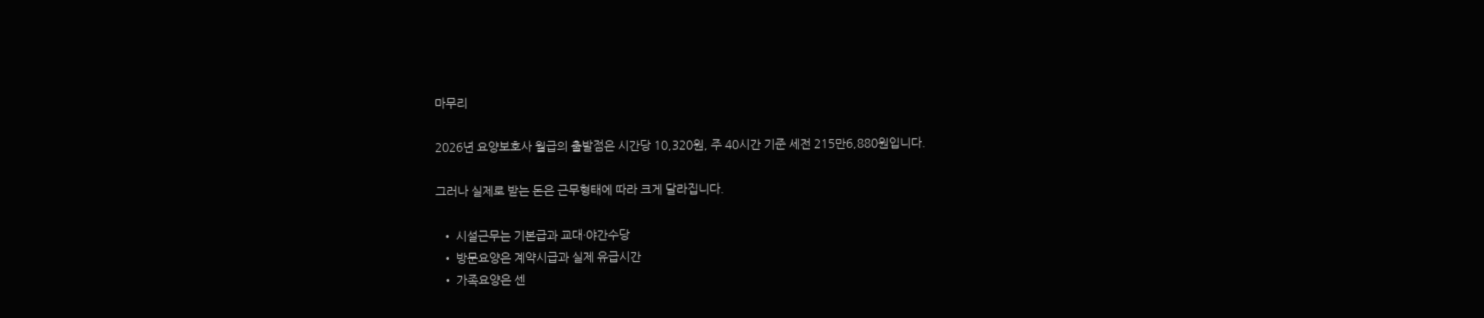마무리

2026년 요양보호사 월급의 출발점은 시간당 10,320원, 주 40시간 기준 세전 215만6,880원입니다.

그러나 실제로 받는 돈은 근무형태에 따라 크게 달라집니다.

  • 시설근무는 기본급과 교대·야간수당
  • 방문요양은 계약시급과 실제 유급시간
  • 가족요양은 센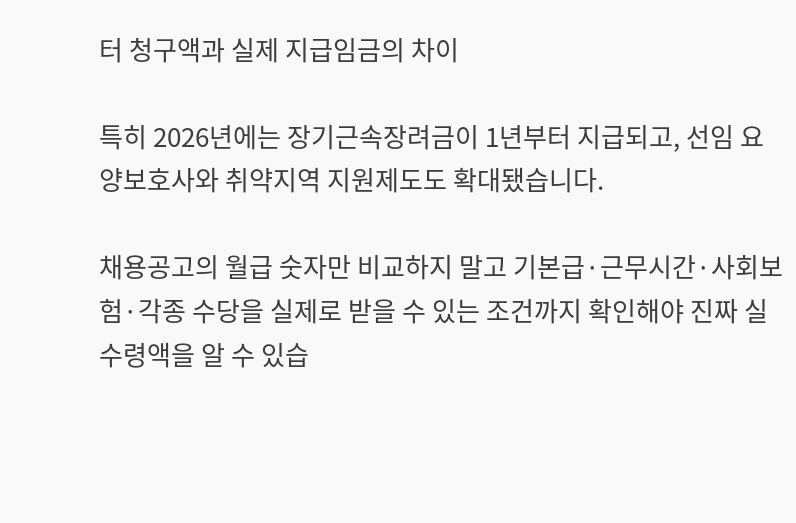터 청구액과 실제 지급임금의 차이

특히 2026년에는 장기근속장려금이 1년부터 지급되고, 선임 요양보호사와 취약지역 지원제도도 확대됐습니다.

채용공고의 월급 숫자만 비교하지 말고 기본급·근무시간·사회보험·각종 수당을 실제로 받을 수 있는 조건까지 확인해야 진짜 실수령액을 알 수 있습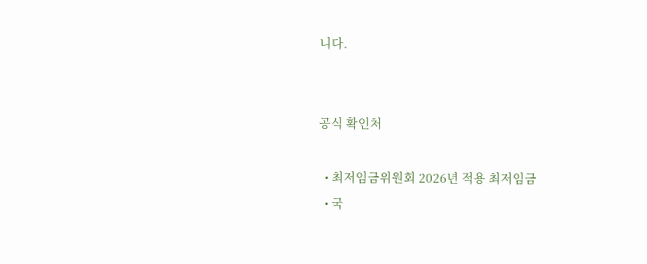니다.


공식 확인처

  • 최저임금위원회 2026년 적용 최저임금
  • 국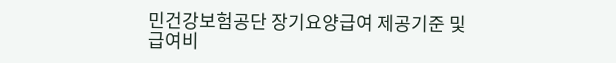민건강보험공단 장기요양급여 제공기준 및 급여비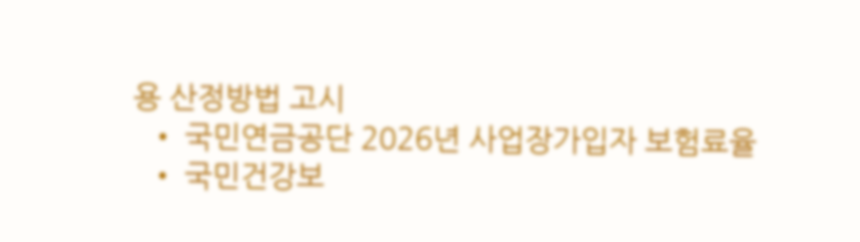용 산정방법 고시
  • 국민연금공단 2026년 사업장가입자 보험료율
  • 국민건강보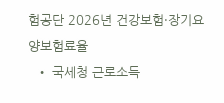험공단 2026년 건강보험·장기요양보험료율
  • 국세청 근로소득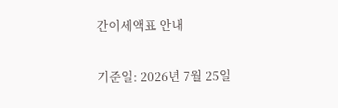간이세액표 안내

기준일: 2026년 7월 25일